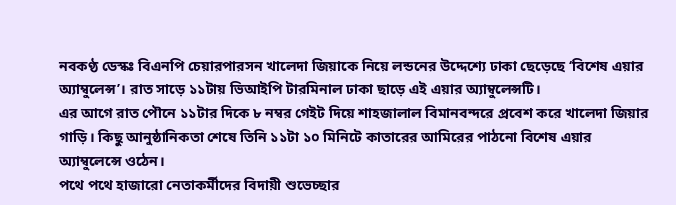নবকণ্ঠ ডেস্কঃ বিএনপি চেয়ারপারসন খালেদা জিয়াকে নিয়ে লন্ডনের উদ্দেশ্যে ঢাকা ছেড়েছে ‘বিশেষ এয়ার অ্যাম্বুলেন্স’। রাত সাড়ে ১১টায় ভিআইপি টারমিনাল ঢাকা ছাড়ে এই এয়ার অ্যাম্বুলেন্সটি।
এর আগে রাত পৌনে ১১টার দিকে ৮ নম্বর গেইট দিয়ে শাহজালাল বিমানবন্দরে প্রবেশ করে খালেদা জিয়ার গাড়ি। কিছু আনুষ্ঠানিকতা শেষে তিনি ১১টা ১০ মিনিটে কাতারের আমিরের পাঠনো বিশেষ এয়ার অ্যাম্বুলেন্সে ওঠেন।
পথে পথে হাজারো নেতাকর্মীদের বিদায়ী শুভেচ্ছার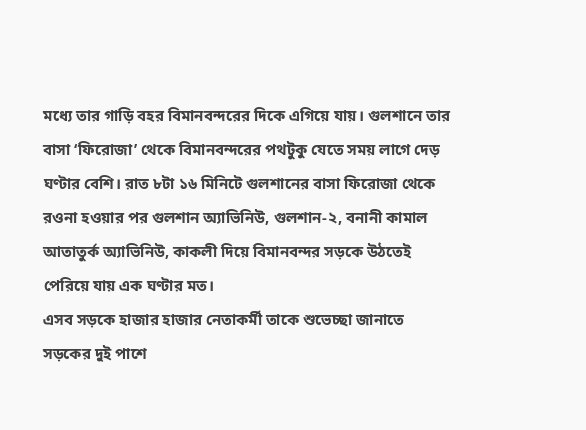মধ্যে তার গাড়ি বহর বিমানবন্দরের দিকে এগিয়ে যায়। গুলশানে তার বাসা ‘ফিরোজা’ থেকে বিমানবন্দরের পথটুকু যেতে সময় লাগে দেড় ঘণ্টার বেশি। রাত ৮টা ১৬ মিনিটে গুলশানের বাসা ফিরোজা থেকে রওনা হওয়ার পর গুলশান অ্যাভিনিউ, গুলশান-২, বনানী কামাল আতাতুর্ক অ্যাভিনিউ, কাকলী দিয়ে বিমানবন্দর সড়কে উঠতেই পেরিয়ে যায় এক ঘণ্টার মত।
এসব সড়কে হাজার হাজার নেতাকর্মী তাকে শুভেচ্ছা জানাতে সড়কের দুই পাশে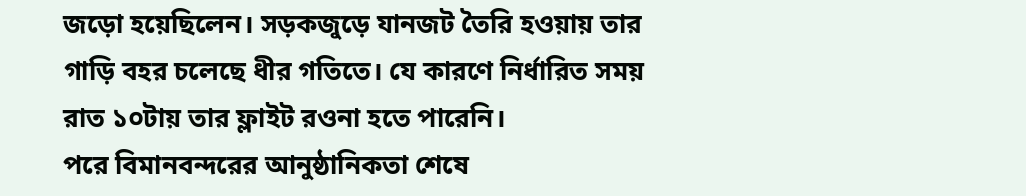জড়ো হয়েছিলেন। সড়কজুড়ে যানজট তৈরি হওয়ায় তার গাড়ি বহর চলেছে ধীর গতিতে। যে কারণে নির্ধারিত সময় রাত ১০টায় তার ফ্লাইট রওনা হতে পারেনি।
পরে বিমানবন্দরের আনুষ্ঠানিকতা শেষে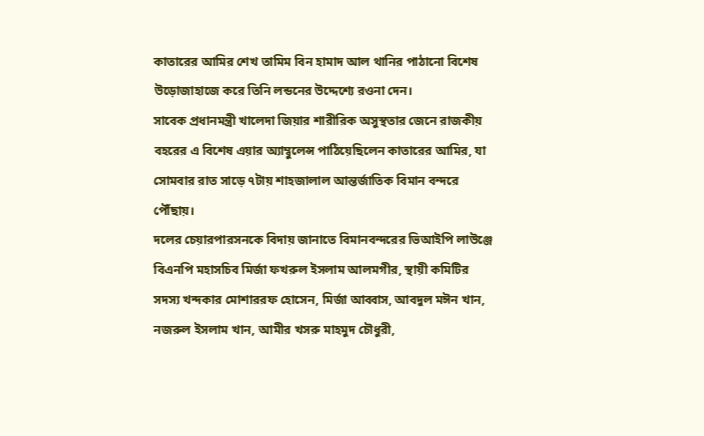কাতারের আমির শেখ তামিম বিন হামাদ আল থানির পাঠানো বিশেষ উড়োজাহাজে করে তিনি লন্ডনের উদ্দেশ্যে রওনা দেন।
সাবেক প্রধানমন্ত্রী খালেদা জিয়ার শারীরিক অসুস্থতার জেনে রাজকীয় বহরের এ বিশেষ এয়ার অ্যাম্বুলেন্স পাঠিয়েছিলেন কাতারের আমির, যা সোমবার রাত সাড়ে ৭টায় শাহজালাল আন্তর্জাতিক বিমান বন্দরে পৌঁছায়।
দলের চেয়ারপারসনকে বিদায় জানাতে বিমানবন্দরের ভিআইপি লাউঞ্জে বিএনপি মহাসচিব মির্জা ফখরুল ইসলাম আলমগীর, স্থায়ী কমিটির সদস্য খন্দকার মোশাররফ হোসেন, মির্জা আব্বাস, আবদুল মঈন খান, নজরুল ইসলাম খান, আমীর খসরু মাহমুদ চৌধুরী,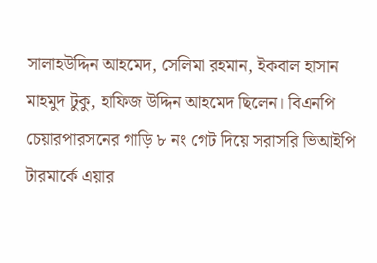সালাহউদ্দিন আহমেদ, সেলিমা রহমান, ইকবাল হাসান মাহমুদ টুকু, হাফিজ উদ্দিন আহমেদ ছিলেন। বিএনপি চেয়ারপারসনের গাড়ি ৮ নং গেট দিয়ে সরাসরি ভিআইপি টারমার্কে এয়ার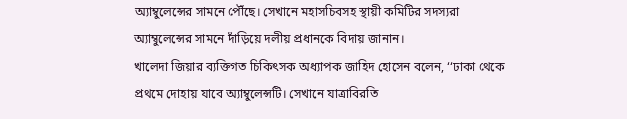অ্যাম্বুলেন্সের সামনে পৌঁছে। সেখানে মহাসচিবসহ স্থায়ী কমিটির সদস্যরা অ্যাম্বুলেন্সের সামনে দাঁড়িয়ে দলীয় প্রধানকে বিদায় জানান।
খালেদা জিয়ার ব্যক্তিগত চিকিৎসক অধ্যাপক জাহিদ হোসেন বলেন, ‘‘ঢাকা থেকে প্রথমে দোহায় যাবে অ্যাম্বুলেন্সটি। সেখানে যাত্রাবিরতি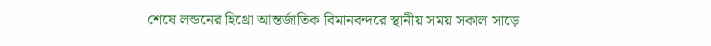শেষে লন্ডনের হিথ্রো আন্তর্জাতিক বিমানবন্দরে স্থানীয় সময় সকাল সাড়ে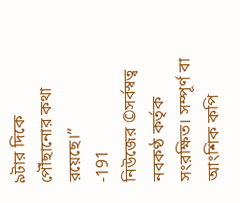৯টার দিকে পৌঁছানোর কথা রয়েছে।”
-191
নিউজের ©সর্বস্বত্ব নবকণ্ঠ কর্তৃক সংরক্ষিত। সম্পূর্ণ বা আংশিক কপি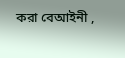করা বেআইনী ,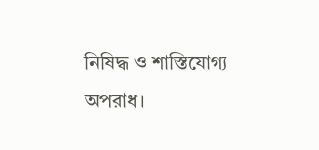নিষিদ্ধ ও শাস্তিযোগ্য অপরাধ।